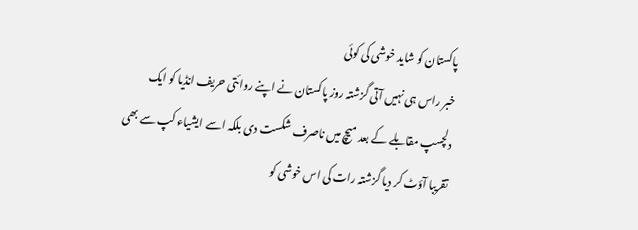پاکستان کو شاید خوشی کی کوئی
خبر راس ہی نہیں آتی گزشتہ روز پاکستان نے اپنے روائتی حریف انڈیا کو ایک
دلچسپ مقابلے کے بعد میچ میں ناصرف شکست دی بلکہ اسے ایشیاء کپ سے بھی
تقریبا آؤٹ کر دیا گزشتہ رات کی اس خوشی کو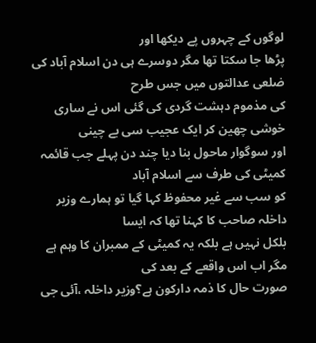لوگوں کے چہروں پے دیکھا اور
پڑھا جا سکتا تھا مگر دوسرے ہی دن اسلام آباد کی ضلعی عدالتوں میں جس طرح
کی مذموم دہشت گردی کی گئی اس نے ساری خوشی چھین کر ایک عجیب سی بے چینی
اور سوگوار ماحول بنا دیا چند دن پہلے جب قائمہ کمیٹی کی طرف سے اسلام آباد
کو سب سے غیر محفوظ کہا گیا تو ہمارے وزیر داخلہ صاحب کا کہنا تھا کہ ایسا
بلکل نہیں ہے بلکہ یہ کمیٹی کے ممبران کا وہم ہے مگر اب اس واقعے کے بعد کی
صورت حال کا ذمہ دارکون ہے؟وزیر داخلہ ،آئی جی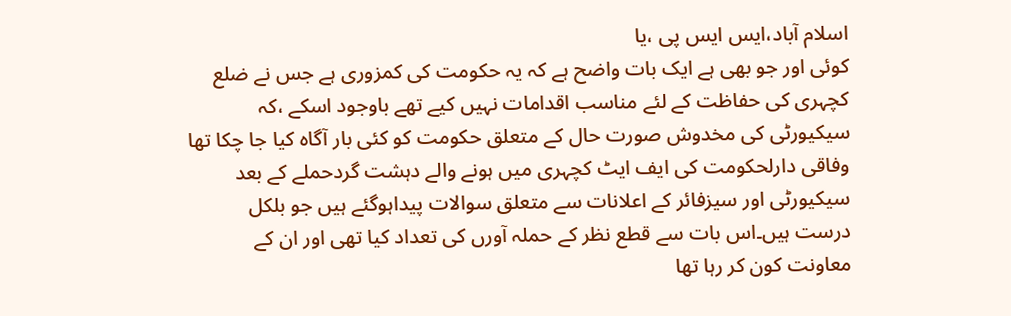اسلام آباد،ایس ایس پی ،یا
کوئی اور جو بھی ہے ایک بات واضح ہے کہ یہ حکومت کی کمزوری ہے جس نے ضلع
کچہری کی حفاظت کے لئے مناسب اقدامات نہیں کیے تھے باوجود اسکے ،کہ
سیکیورٹی کی مخدوش صورت حال کے متعلق حکومت کو کئی بار آگاہ کیا جا چکا تھا
وفاقی دارلحکومت کی ایف ایٹ کچہری میں ہونے والے دہشت گردحملے کے بعد
سیکیورٹی اور سیزفائر کے اعلانات سے متعلق سوالات پیداہوگئے ہیں جو بلکل
درست ہیں۔اس بات سے قطع نظر کے حملہ آورں کی تعداد کیا تھی اور ان کے
معاونت کون کر رہا تھا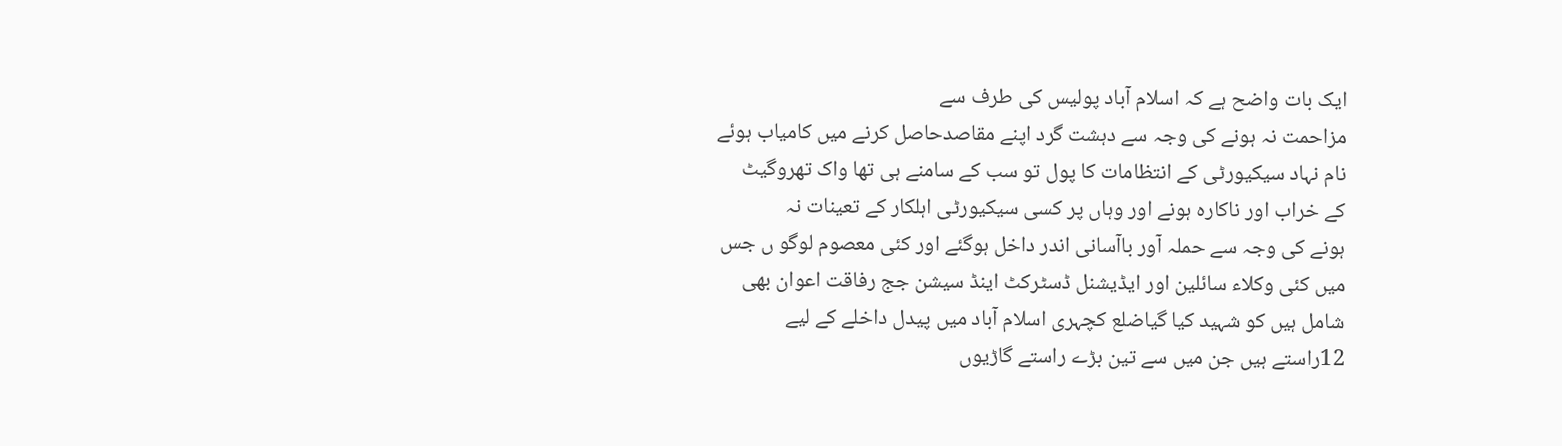ایک بات واضح ہے کہ اسلام آباد پولیس کی طرف سے
مزاحمت نہ ہونے کی وجہ سے دہشت گرد اپنے مقاصدحاصل کرنے میں کامیاب ہوئے
نام نہاد سیکیورٹی کے انتظامات کا پول تو سب کے سامنے ہی تھا واک تھروگیٹ
کے خراب اور ناکارہ ہونے اور وہاں پر کسی سیکیورٹی اہلکار کے تعینات نہ
ہونے کی وجہ سے حملہ آور باآسانی اندر داخل ہوگئے اور کئی معصوم لوگو ں جس
میں کئی وکلاء سائلین اور ایڈیشنل ڈسٹرکٹ اینڈ سیشن جج رفاقت اعوان بھی
شامل ہیں کو شہید کیا گیاضلع کچہری اسلام آباد میں پیدل داخلے کے لیے
12راستے ہیں جن میں سے تین بڑے راستے گاڑیوں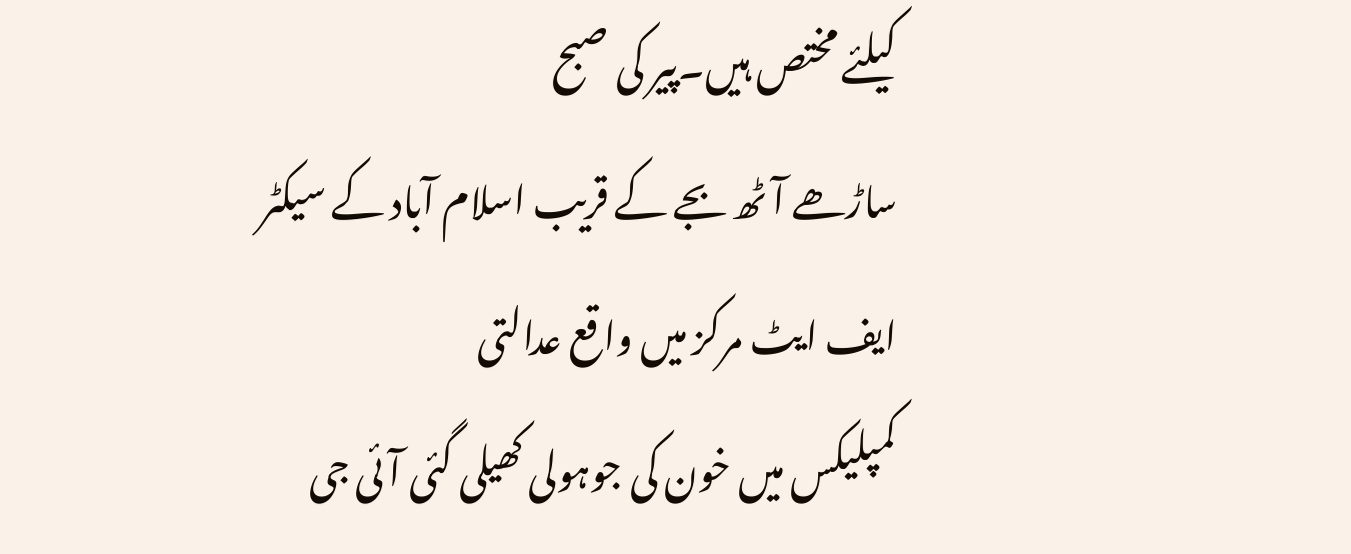کیلئے مختص ہیں۔پیر کی صبح
ساڑھے آٹھ بجے کے قریب اسلام آباد کے سیکٹر ایف ایٹ مرکز میں واقع عدالتی
کمپلیکس میں خون کی جوہولی کھیلی گئی آئی جی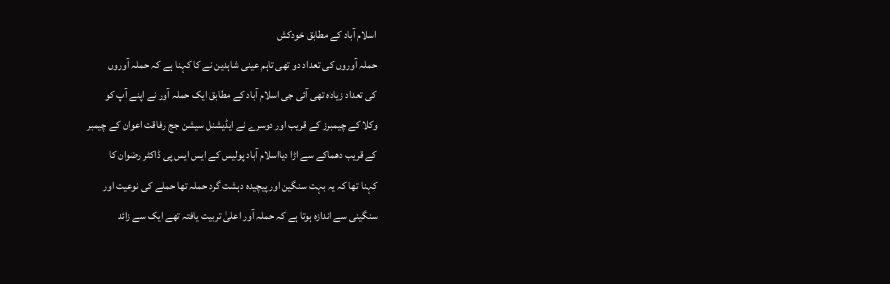اسلام آباد کے مطابق خودکش
حملہ آوروں کی تعداد دو تھی تاہم عینی شاہدین نے کا کہنا ہے کہ حملہ آوروں
کی تعداد زیادہ تھی آئی جی اسلام آباد کے مطابق ایک حملہ آور نے اپنے آپ کو
وکلا کے چیمبرز کے قریب اور دوسرے نے ایڈیشنل سیشن جج رفاقت اعوان کے چیمبر
کے قریب دھماکے سے اڑا دیااسلام آباد پولیس کے ایس ایس پی ڈاکٹر رضوان کا
کہنا تھا کہ یہ بہت سنگین اور پیچیدہ دہشت گرد حملہ تھا حملے کی نوعیت اور
سنگینی سے اندازہ ہوتا ہے کہ حملہ آور اعلیٰ تربیت یافتہ تھے ایک سے زائد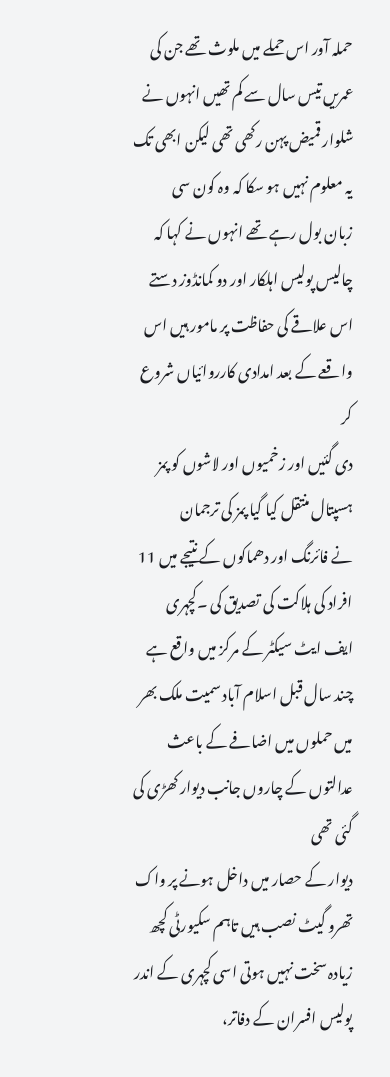حملہ آور اس حملے میں ملوث تھے جن کی عمریں تیس سال سے کم تھیں انہوں نے
شلوار قمیض پہن رکھی تھی لیکن ابھی تک یہ معلوم نہیں ہو سکا کہ وہ کون سی
زبان بول رہے تھے انہوں نے کہا کہ چالیس پولیس اہلکار اور دو کمانڈوز دستے
اس علاقے کی حفاظت پر مامور ہیں اس واقعے کے بعد امدادی کارروائیاں شروع کر
دی گئیں اور زخمیوں اور لاشوں کو پمز ہسپتال منتقل کیا گیا پمز کی ترجمان
نے فائرنگ اور دھماکوں کے نتیجے میں 11 افراد کی ہلاکت کی تصدیق کی ۔کچہری
ایف ایٹ سیکٹر کے مرکز میں واقع ہے چند سال قبل اسلام آباد سمیت ملک بھر
میں حملوں میں اضافے کے باعث عدالتوں کے چاروں جانب دیوار کھڑی کی گئی تھی
دیوار کے حصار میں داخل ہونے پر واک تھرو گیٹ نصب ہیں تاہم سکیورٹی کچھ
زیادہ سخت نہیں ہوتی اسی کچہری کے اندر پولیس افسران کے دفاتر،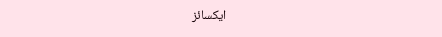ایکسائز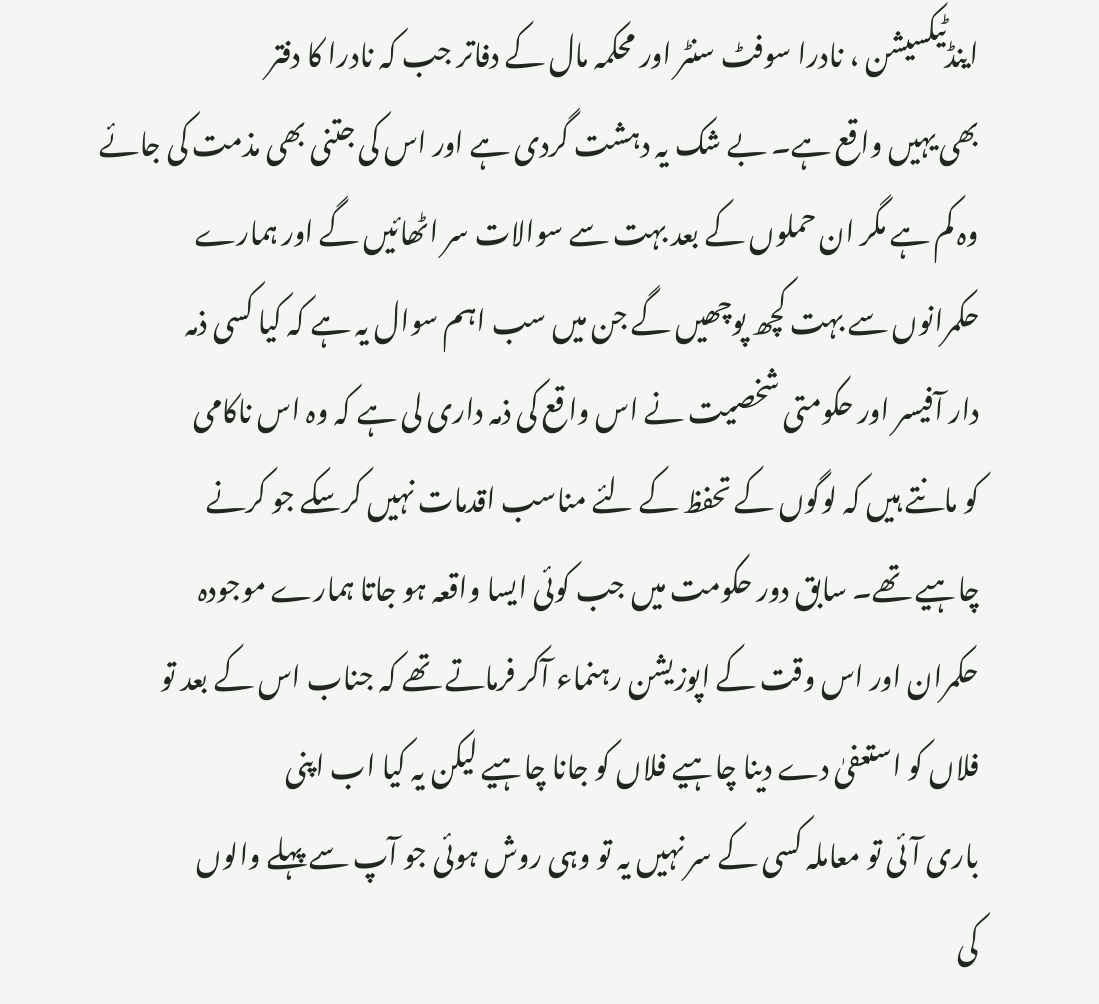اینڈٹیکسیشن ، نادرا سوفٹ سنٹر اور محکمہ مال کے دفاتر جب کہ نادرا کا دفتر
بھی یہیں واقع ہے۔ بے شک یہ دہشت گردی ہے اور اس کی جتنی بھی مذمت کی جائے
وہ کم ہے مگر ان حملوں کے بعد بہت سے سوالات سر اٹھائیں گے اور ہمارے
حکمرانوں سے بہت کچھ پوچھیں گے جن میں سب اہم سوال یہ ہے کہ کیا کسی ذمہ
دار آفیسر اور حکومتی شخصیت نے اس واقع کی ذمہ داری لی ہے کہ وہ اس ناکامی
کو مانتے ہیں کہ لوگوں کے تحفظ کے لئے مناسب اقدمات نہیں کرسکے جو کرنے
چاہیے تھے۔ سابق دور حکومت میں جب کوئی ایسا واقعہ ہو جاتا ہمارے موجودہ
حکمران اور اس وقت کے اپوزیشن رہنماء آکر فرماتے تھے کہ جناب اس کے بعد تو
فلاں کو استعفیٰ دے دینا چاہیے فلاں کو جانا چاہیے لیکن یہ کیا اب اپنی
باری آئی تو معاملہ کسی کے سر نہیں یہ تو وہی روش ہوئی جو آپ سے پہلے والوں
کی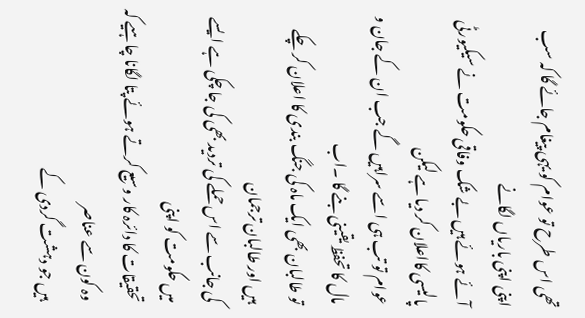تھی اس طرح تو عوام کو یہی پیغام جائے گا کہ سب اپنی اپنی باریاں لگانے
آئے ہوئے ہیں بے شک وفاقی حکومت نے سیکیورٹی پالیسی کااعلان کر دیا ہے لیکن
عوام تو تب ہی اسے سراہیں گے جب ان کے جان و مال کا تحفظ یقینی بنے گا ۔اب
تو طالبان بھی ایک ماہ کی جنگ بندی کا اعلان کر چکے ہیں اور طالبان ترجمان
کی جانب سے اس حملے کی تردید بھی کی جا چکی ہے ایسے میں حکومت کو اپنی
تحقیقات کا دائرہ کار وسیع کرتے ہوئے پتا لگانا چاہیے کہ وہ کون سے عناصر
ہیں جو دہشت گردی کے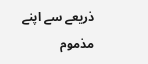ذریعے سے اپنے مذموم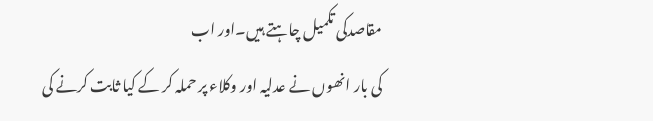مقاصدکی تکمیل چاہتے ہیں۔اور اب
کی بار انھوں نے عدلیہ اور وکلاء پر حملہ کر کے کیا ثابت کرنے کی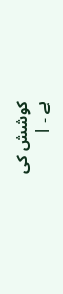کوشش کی
ہے ۔ |